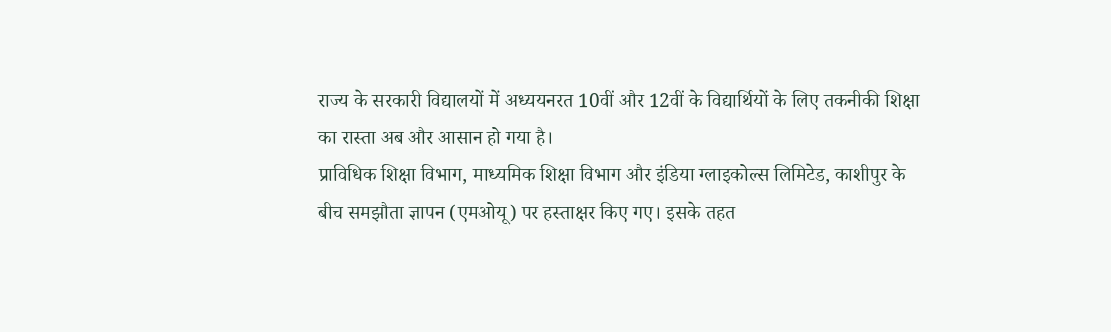राज्य के सरकारी विद्यालयों में अध्ययनरत 10वीं और 12वीं के विद्यार्थियों के लिए तकनीकी शिक्षा का रास्ता अब और आसान हो गया है।
प्राविधिक शिक्षा विभाग, माध्यमिक शिक्षा विभाग और इंडिया ग्लाइकोल्स लिमिटेड, काशीपुर के बीच समझौता ज्ञापन (एमओयू) पर हस्ताक्षर किए गए। इसके तहत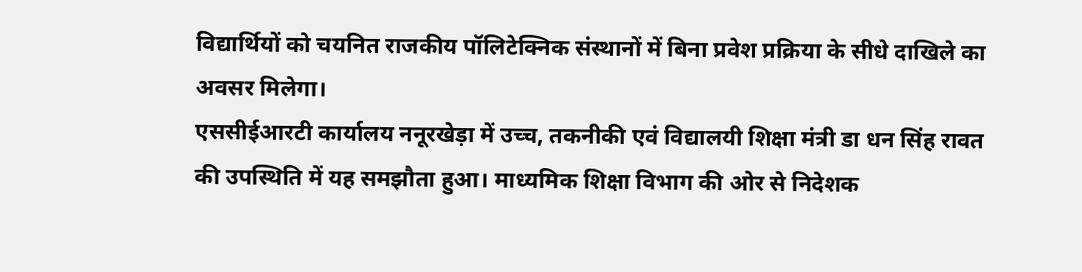विद्यार्थियों को चयनित राजकीय पॉलिटेक्निक संस्थानों में बिना प्रवेश प्रक्रिया के सीधे दाखिले का अवसर मिलेगा।
एससीईआरटी कार्यालय ननूरखेड़ा में उच्च, तकनीकी एवं विद्यालयी शिक्षा मंत्री डा धन सिंह रावत की उपस्थिति में यह समझौता हुआ। माध्यमिक शिक्षा विभाग की ओर से निदेशक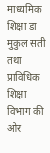माध्यमिक शिक्षा डा मुकुल सती तथा प्राविधिक शिक्षा विभाग की ओर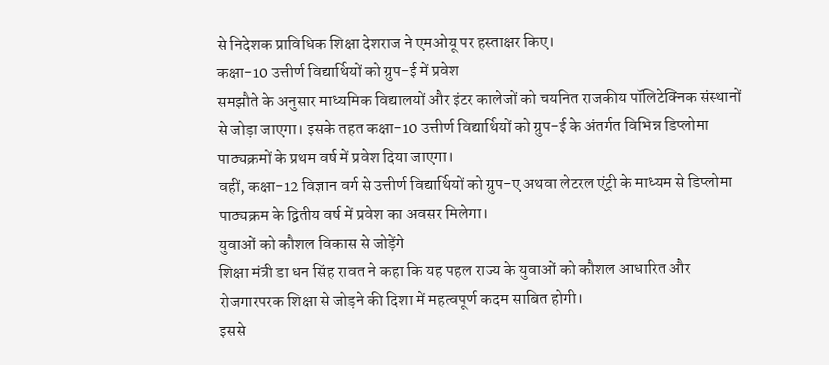से निदेशक प्राविधिक शिक्षा देशराज ने एमओयू पर हस्ताक्षर किए।
कक्षा-10 उत्तीर्ण विद्यार्थियों को ग्रुप-ई में प्रवेश
समझौते के अनुसार माध्यमिक विद्यालयों और इंटर कालेजों को चयनित राजकीय पॉलिटेक्निक संस्थानों से जोड़ा जाएगा। इसके तहत कक्षा-10 उत्तीर्ण विद्यार्थियों को ग्रुप-ई के अंतर्गत विभिन्न डिप्लोमा पाठ्यक्रमों के प्रथम वर्ष में प्रवेश दिया जाएगा।
वहीं, कक्षा-12 विज्ञान वर्ग से उत्तीर्ण विद्यार्थियों को ग्रुप-ए अथवा लेटरल एंट्री के माध्यम से डिप्लोमा पाठ्यक्रम के द्वितीय वर्ष में प्रवेश का अवसर मिलेगा।
युवाओं को कौशल विकास से जोड़ेंगे
शिक्षा मंत्री डा धन सिंह रावत ने कहा कि यह पहल राज्य के युवाओं को कौशल आधारित और रोजगारपरक शिक्षा से जोड़ने की दिशा में महत्वपूर्ण कदम साबित होगी।
इससे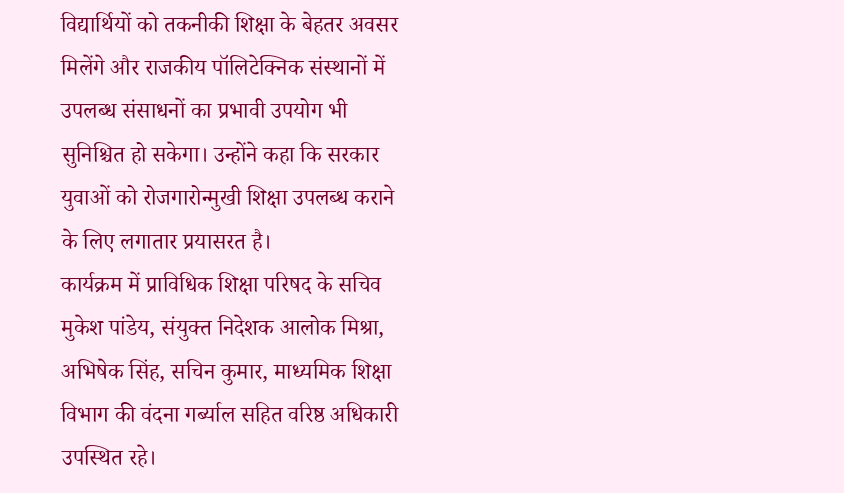विद्यार्थियों को तकनीकी शिक्षा के बेहतर अवसर मिलेंगे और राजकीय पॉलिटेक्निक संस्थानों में उपलब्ध संसाधनों का प्रभावी उपयोग भी सुनिश्चित हो सकेगा। उन्होंने कहा कि सरकार युवाओं को रोजगारोन्मुखी शिक्षा उपलब्ध कराने के लिए लगातार प्रयासरत है।
कार्यक्रम में प्राविधिक शिक्षा परिषद के सचिव मुकेश पांडेय, संयुक्त निदेशक आलोक मिश्रा, अभिषेक सिंह, सचिन कुमार, माध्यमिक शिक्षा विभाग की वंदना गर्ब्याल सहित वरिष्ठ अधिकारी उपस्थित रहे।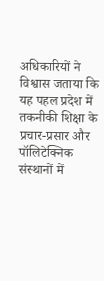अधिकारियों ने विश्वास जताया कि यह पहल प्रदेश में तकनीकी शिक्षा के प्रचार-प्रसार और पॉलिटेक्निक संस्थानों में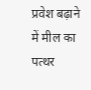प्रवेश बढ़ाने में मील का पत्थर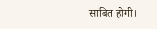साबित होगी।